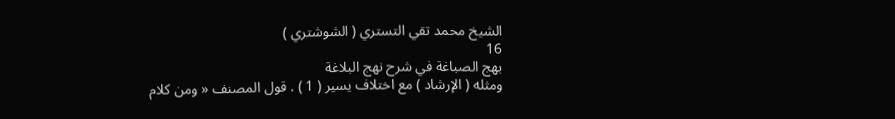الشيخ محمد تقي التستري ( الشوشتري )
16
بهج الصباغة في شرح نهج البلاغة
ومثله ( الإرشاد ) مع اختلاف يسير ( 1 ) . قول المصنف « ومن كلام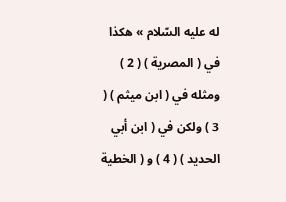له عليه السّلام » هكذا في ( المصرية ) ( 2 ) ومثله في ( ابن ميثم ) ( 3 ) ولكن في ( ابن أبي الحديد ) ( 4 ) و ( الخطية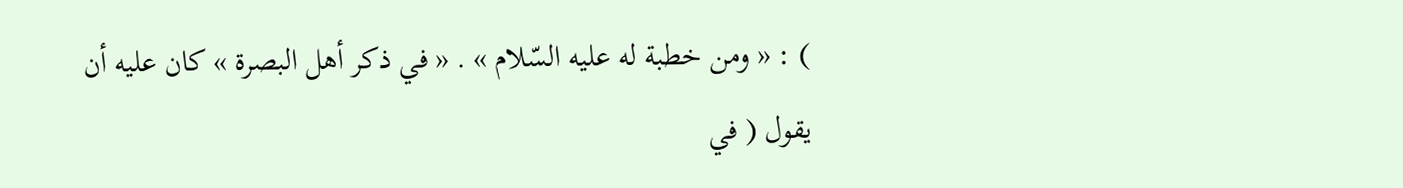) : « ومن خطبة له عليه السّلام » . « في ذكر أهل البصرة » كان عليه أن يقول ( في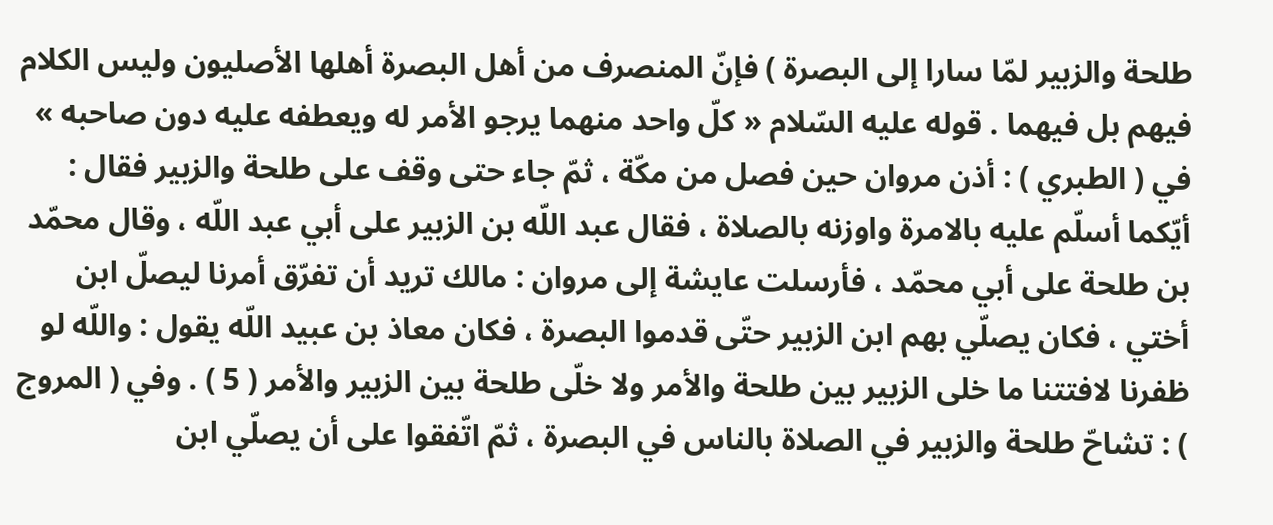طلحة والزبير لمّا سارا إلى البصرة ) فإنّ المنصرف من أهل البصرة أهلها الأصليون وليس الكلام فيهم بل فيهما . قوله عليه السّلام « كلّ واحد منهما يرجو الأمر له ويعطفه عليه دون صاحبه » في ( الطبري ) : أذن مروان حين فصل من مكّة ، ثمّ جاء حتى وقف على طلحة والزبير فقال : أيّكما أسلّم عليه بالامرة واوزنه بالصلاة ، فقال عبد اللّه بن الزبير على أبي عبد اللّه ، وقال محمّد بن طلحة على أبي محمّد ، فأرسلت عايشة إلى مروان : مالك تريد أن تفرّق أمرنا ليصلّ ابن أختي ، فكان يصلّي بهم ابن الزبير حتّى قدموا البصرة ، فكان معاذ بن عبيد اللّه يقول : واللّه لو ظفرنا لافتتنا ما خلى الزبير بين طلحة والأمر ولا خلّى طلحة بين الزبير والأمر ( 5 ) . وفي ( المروج ) : تشاحّ طلحة والزبير في الصلاة بالناس في البصرة ، ثمّ اتّفقوا على أن يصلّي ابن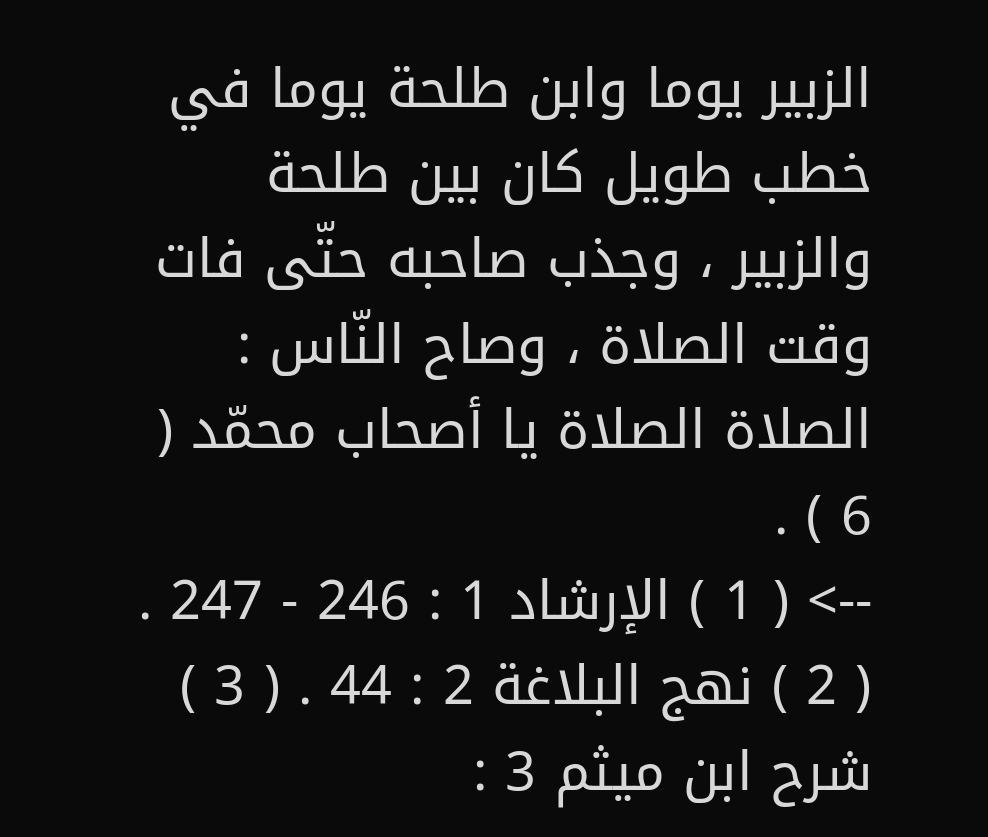الزبير يوما وابن طلحة يوما في خطب طويل كان بين طلحة والزبير ، وجذب صاحبه حتّى فات وقت الصلاة ، وصاح النّاس : الصلاة الصلاة يا أصحاب محمّد ( 6 ) .
--> ( 1 ) الإرشاد 1 : 246 - 247 . ( 2 ) نهج البلاغة 2 : 44 . ( 3 ) شرح ابن ميثم 3 :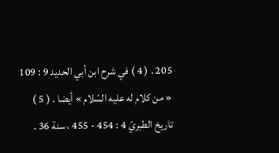205 . ( 4 ) في شرح ابن أبي الحديد 9 : 109 « من كلام له عليه السّلام » أيضا . ( 5 ) تاريخ الطبريّ 4 : 454 - 455 ، سنة 36 .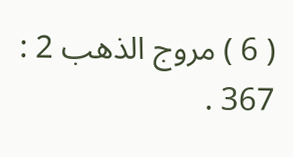( 6 ) مروج الذهب 2 : 367 .